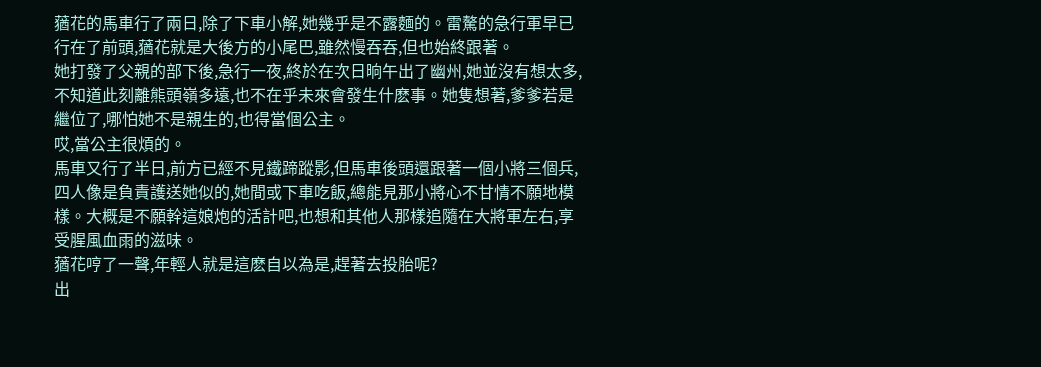蕕花的馬車行了兩日,除了下車小解,她幾乎是不露麵的。雷驁的急行軍早已行在了前頭,蕕花就是大後方的小尾巴,雖然慢吞吞,但也始終跟著。
她打發了父親的部下後,急行一夜,終於在次日晌午出了幽州,她並沒有想太多,不知道此刻離熊頭嶺多遠,也不在乎未來會發生什麽事。她隻想著,爹爹若是繼位了,哪怕她不是親生的,也得當個公主。
哎,當公主很煩的。
馬車又行了半日,前方已經不見鐵蹄蹤影,但馬車後頭還跟著一個小將三個兵,四人像是負責護送她似的,她間或下車吃飯,總能見那小將心不甘情不願地模樣。大概是不願幹這娘炮的活計吧,也想和其他人那樣追隨在大將軍左右,享受腥風血雨的滋味。
蕕花哼了一聲,年輕人就是這麽自以為是,趕著去投胎呢?
出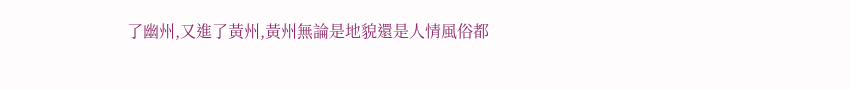了幽州,又進了黃州,黃州無論是地貌還是人情風俗都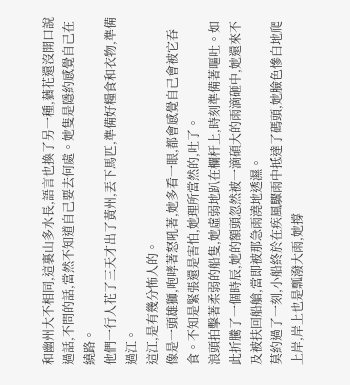和幽州大不相同,這裏山多水長,語言也換了另一種,蕕花還沒開口說過話,不問的話,當然不知道自己要去何處。她隻是隱約感覺自己在繞路。
他們一行人花了三天才出了黃州,丟下馬匹,準備好糧食和衣物,準備過江。
這江,是有幾分怖人的。
像是一頭雄獅,咆哮著怒吼著,她多看一眼,都會感覺自己會被它吞食。不知是緊張還是害怕,她理所當然的,吐了。
浪頭拍擊著柔弱的船隻,她虛弱地趴在欄杆上,時刻準備著嘔吐。如此折騰了一個時辰,她的額頭忽然被一滴碩大的雨滴砸中,她還來不及被扶回船艙,當即被那急雨澆地透濕。
莫約過了一刻,小船終於在疾風驟雨中抵達了碼頭,她臉色慘白地爬上岸,岸上也是瓢潑大雨,她撐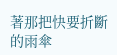著那把快要折斷的雨傘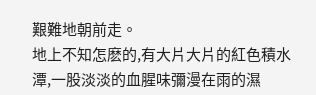艱難地朝前走。
地上不知怎麽的,有大片大片的紅色積水潭,一股淡淡的血腥味彌漫在雨的濕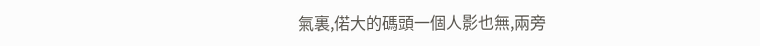氣裏,偌大的碼頭一個人影也無,兩旁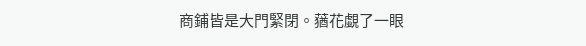商鋪皆是大門緊閉。蕕花覷了一眼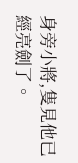身旁小將,隻見他已經亮劍了。